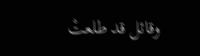وقائل قد طلعتْ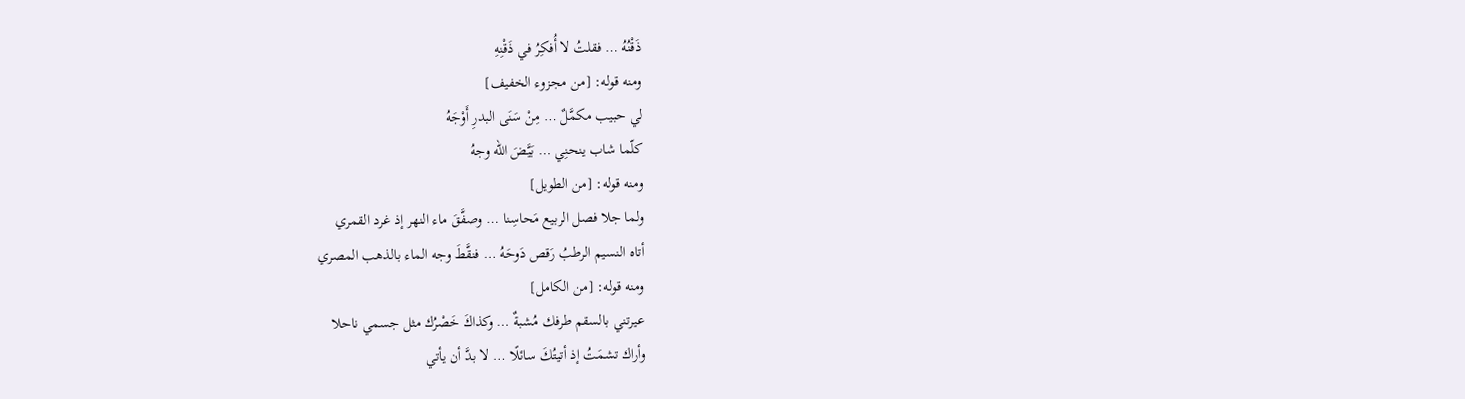ذَقْنُهُ … فقلتُ لا أُفكِرُ في ذَقْنِهِ
ومنه قوله: [من مجزوء الخفيف]
لي حبيب مكمَّلٌ … مِنْ سَنَى البدرِ أَوْجَهُ
كلّما شاب ينحنِي … بَيَّضَ الله وجهُ
ومنه قوله: [من الطويل]
ولما جلا فصل الربيع مَحاسِنا … وصفَّقَ ماء النهر إذ غرد القمري
أتاه النسيم الرطبُ رَقص دَوحَهُ … فنقَّطَ وجه الماء بالذهب المصري
ومنه قوله: [من الكامل]
عيرتني بالسقم طرفك مُشبةٌ … وكذاكَ خَصْرُك مثل جسمي ناحلا
وأراك تشمَتُ إذ أتيتُكَ سائلًا … لا بدَّ أن يأتي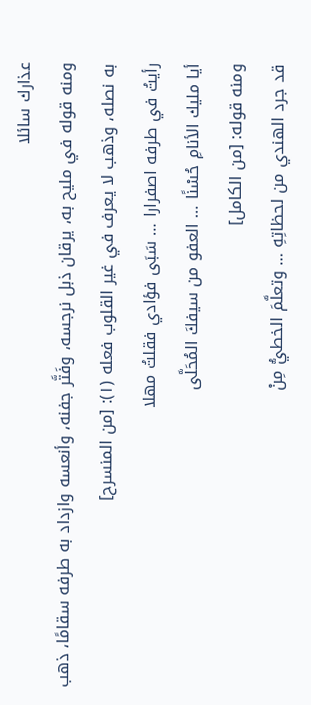عذارك سائلا
ومنه قوله في مليح به، يرقان ذبل نرجسه، وفَتَّر جفنه، وأنعسه وازداد به طرفه سقامًا، ذهب به نصله، وذهب لا يعرف في غير القلوب فعله (١): [من المنسرح]
رأيتُ في طرفه اصفرارا … سَبَى فؤادي فقلتُ مهلا
أيا مليك الأنامِ حُسْنًا … العفو من سيفكَ المُحَلَّى
ومنه قوله: [من الكامل]
قد جرد الهندي من لحظاتِهِ … وتعلَّمَ الخطيُّ مِنْ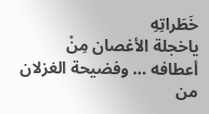خَطَراتِهِ
ياخجلة الأغصان مِنْ أعطافه … وفضيحة الغزلان من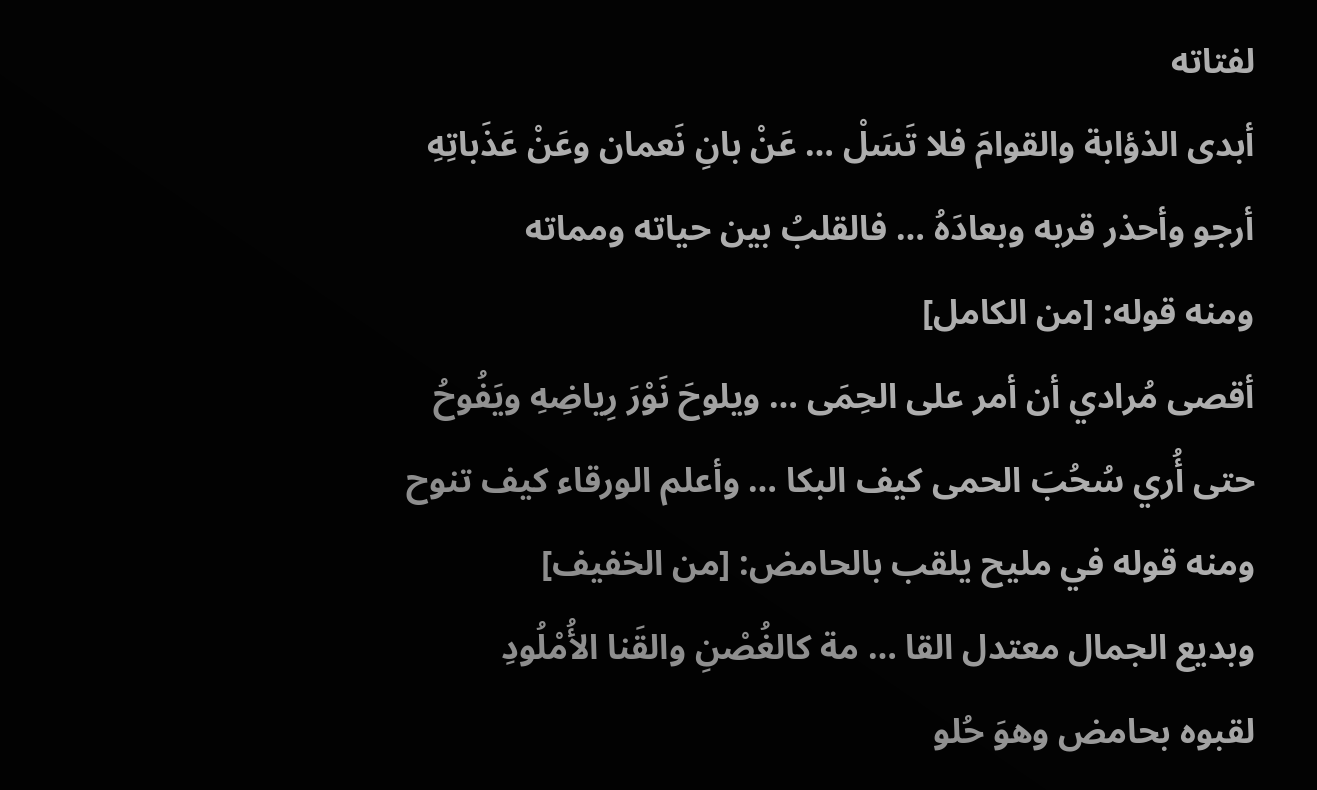لفتاته
أبدى الذؤابة والقوامَ فلا تَسَلْ … عَنْ بانِ نَعمان وعَنْ عَذَباتِهِ
أرجو وأحذر قربه وبعادَهُ … فالقلبُ بين حياته ومماته
ومنه قوله: [من الكامل]
أقصى مُرادي أن أمر على الحِمَى … ويلوحَ نَوْرَ رِياضِهِ ويَفُوحُ
حتى أُري سُحُبَ الحمى كيف البكا … وأعلم الورقاء كيف تنوح
ومنه قوله في مليح يلقب بالحامض: [من الخفيف]
وبديع الجمال معتدل القا … مة كالغُصْنِ والقَنا الأُمْلُودِ
لقبوه بحامض وهوَ حُلو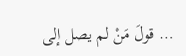… قولَ مَنْ لم يصل إلى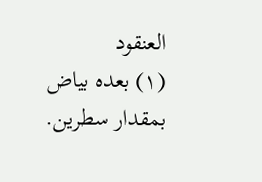العنقود
(١) بعده بياض بمقدار سطرين.